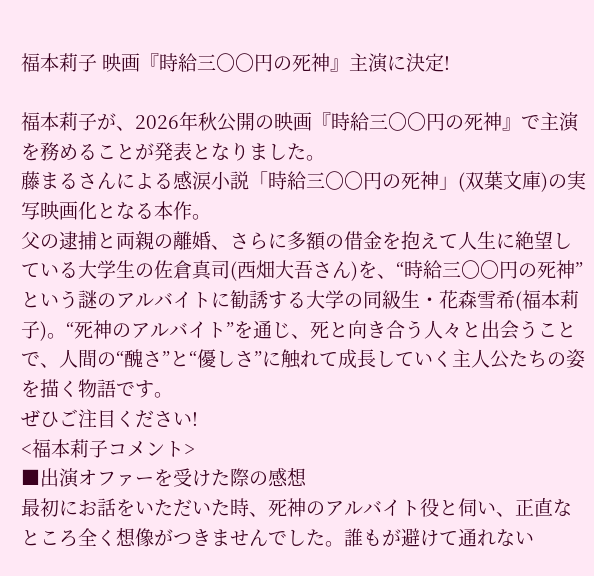福本莉子 映画『時給三〇〇円の死神』主演に決定!

福本莉子が、2026年秋公開の映画『時給三〇〇円の死神』で主演を務めることが発表となりました。
藤まるさんによる感涙小説「時給三〇〇円の死神」(双葉文庫)の実写映画化となる本作。
父の逮捕と両親の離婚、さらに多額の借金を抱えて人生に絶望している大学生の佐倉真司(西畑大吾さん)を、“時給三〇〇円の死神”という謎のアルバイトに勧誘する大学の同級生・花森雪希(福本莉子)。“死神のアルバイト”を通じ、死と向き合う人々と出会うことで、人間の“醜さ”と“優しさ”に触れて成長していく主人公たちの姿を描く物語です。
ぜひご注目ください!
<福本莉子コメント>
■出演オファーを受けた際の感想
最初にお話をいただいた時、死神のアルバイト役と伺い、正直なところ全く想像がつきませんでした。誰もが避けて通れない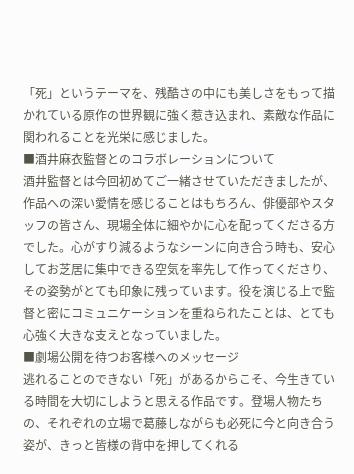「死」というテーマを、残酷さの中にも美しさをもって描かれている原作の世界観に強く惹き込まれ、素敵な作品に関われることを光栄に感じました。
■酒井麻衣監督とのコラボレーションについて
酒井監督とは今回初めてご一緒させていただきましたが、作品への深い愛情を感じることはもちろん、俳優部やスタッフの皆さん、現場全体に細やかに心を配ってくださる方でした。心がすり減るようなシーンに向き合う時も、安心してお芝居に集中できる空気を率先して作ってくださり、その姿勢がとても印象に残っています。役を演じる上で監督と密にコミュニケーションを重ねられたことは、とても心強く大きな支えとなっていました。
■劇場公開を待つお客様へのメッセージ
逃れることのできない「死」があるからこそ、今生きている時間を大切にしようと思える作品です。登場人物たちの、それぞれの立場で葛藤しながらも必死に今と向き合う姿が、きっと皆様の背中を押してくれる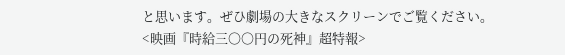と思います。ぜひ劇場の大きなスクリーンでご覧ください。
<映画『時給三〇〇円の死神』超特報>